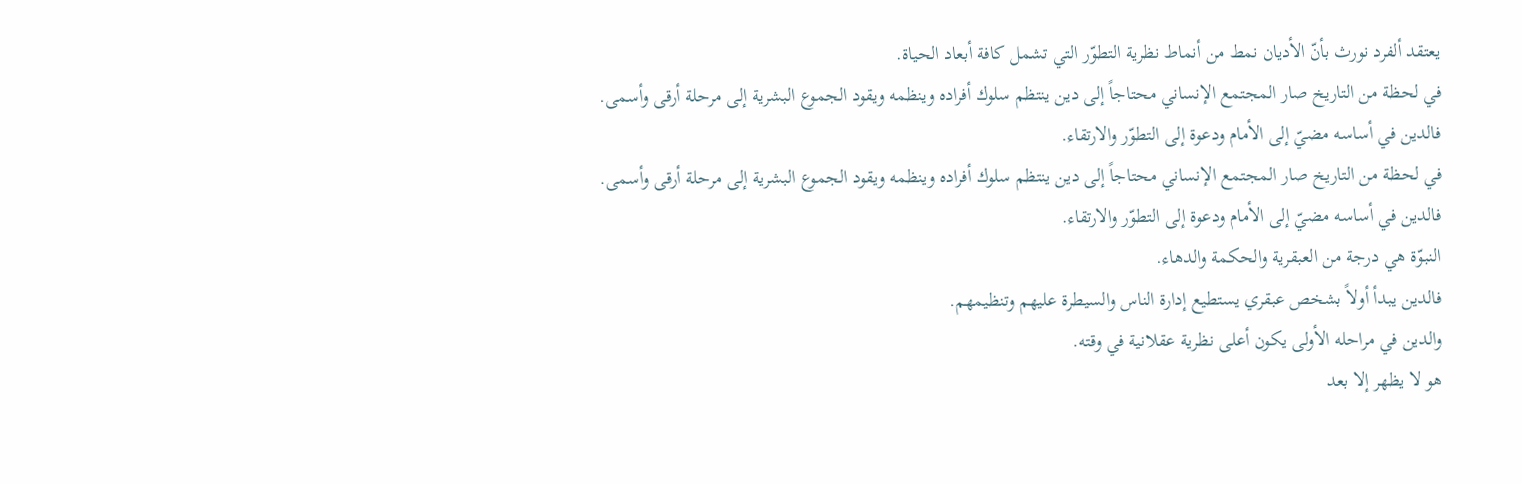يعتقد ألفرد نورث بأنّ الأديان نمط من أنماط نظرية التطوّر التي تشمل كافة أبعاد الحياة.
في لحظة من التاريخ صار المجتمع الإنساني محتاجاً إلى دين ينتظم سلوك أفراده وينظمه ويقود الجموع البشرية إلى مرحلة أرقى وأسمى.
فالدين في أساسه مضيّ إلى الأمام ودعوة إلى التطوّر والارتقاء.
في لحظة من التاريخ صار المجتمع الإنساني محتاجاً إلى دين ينتظم سلوك أفراده وينظمه ويقود الجموع البشرية إلى مرحلة أرقى وأسمى.
فالدين في أساسه مضيّ إلى الأمام ودعوة إلى التطوّر والارتقاء.
النبوّة هي درجة من العبقرية والحكمة والدهاء.
فالدين يبدأ أولاً بشخص عبقري يستطيع إدارة الناس والسيطرة عليهم وتنظيمهم.
والدين في مراحله الأولى يكون أعلى نظرية عقلانية في وقته.
هو لا يظهر إلا بعد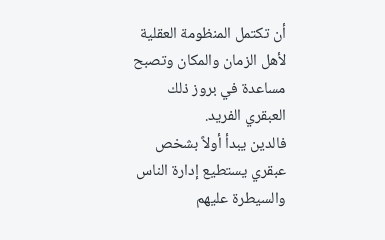أن تكتمل المنظومة العقلية لأهل الزمان والمكان وتصبح مساعدة في بروز ذلك العبقري الفريد.
فالدين يبدأ أولاً بشخص عبقري يستطيع إدارة الناس والسيطرة عليهم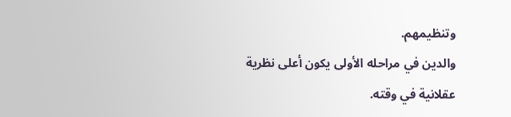وتنظيمهم.
والدين في مراحله الأولى يكون أعلى نظرية عقلانية في وقته.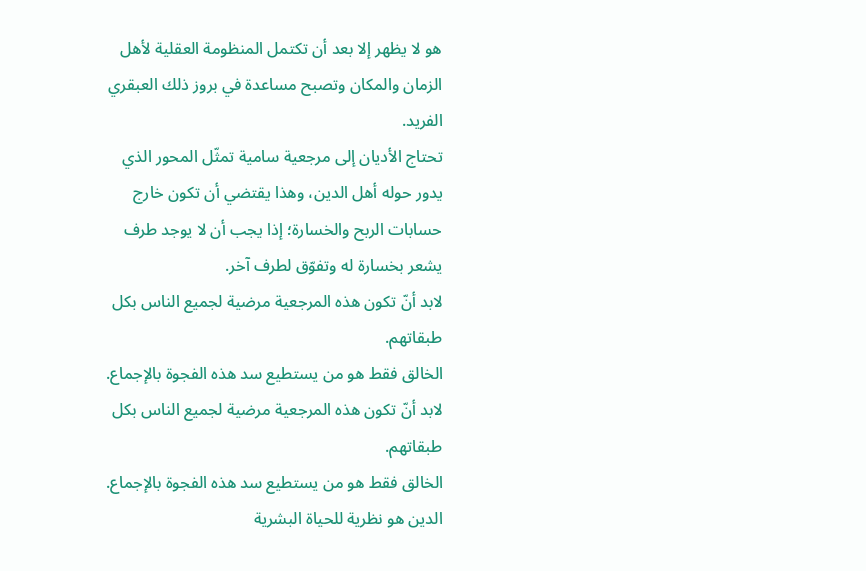هو لا يظهر إلا بعد أن تكتمل المنظومة العقلية لأهل الزمان والمكان وتصبح مساعدة في بروز ذلك العبقري الفريد.
تحتاج الأديان إلى مرجعية سامية تمثّل المحور الذي يدور حوله أهل الدين، وهذا يقتضي أن تكون خارج حسابات الربح والخسارة؛ إذا يجب أن لا يوجد طرف يشعر بخسارة له وتفوّق لطرف آخر.
لابد أنّ تكون هذه المرجعية مرضية لجميع الناس بكل طبقاتهم.
الخالق فقط هو من يستطيع سد هذه الفجوة بالإجماع.
لابد أنّ تكون هذه المرجعية مرضية لجميع الناس بكل طبقاتهم.
الخالق فقط هو من يستطيع سد هذه الفجوة بالإجماع.
الدين هو نظرية للحياة البشرية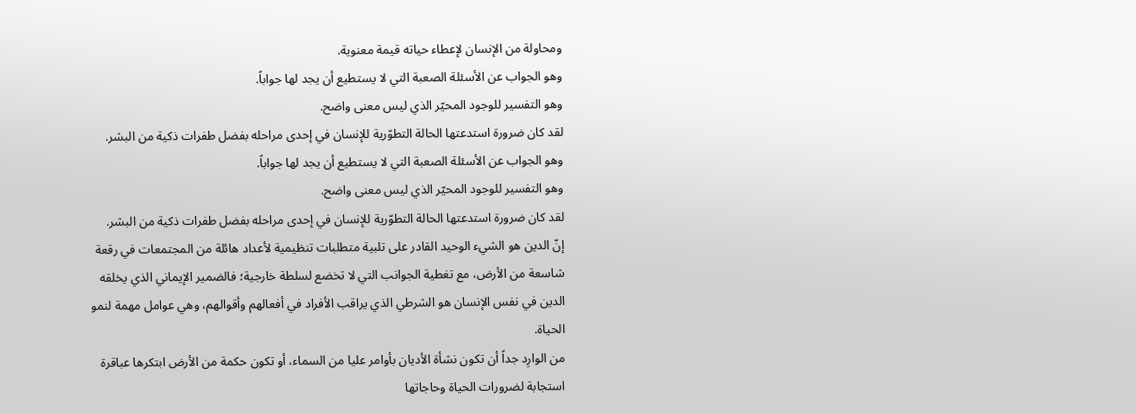ومحاولة من الإنسان لإعطاء حياته قيمة معنوية.
وهو الجواب عن الأسئلة الصعبة التي لا يستطيع أن يجد لها جواباً.
وهو التفسير للوجود المحيّر الذي ليس معنى واضح.
لقد كان ضرورة استدعتها الحالة التطوّرية للإنسان في إحدى مراحله بفضل طفرات ذكية من البشر.
وهو الجواب عن الأسئلة الصعبة التي لا يستطيع أن يجد لها جواباً.
وهو التفسير للوجود المحيّر الذي ليس معنى واضح.
لقد كان ضرورة استدعتها الحالة التطوّرية للإنسان في إحدى مراحله بفضل طفرات ذكية من البشر.
إنّ الدين هو الشيء الوحيد القادر على تلبية متطلبات تنظيمية لأعداد هائلة من المجتمعات في رقعة شاسعة من الأرض، مع تغطية الجوانب التي لا تخضع لسلطة خارجية؛ فالضمير الإيماني الذي يخلقه الدين في نفس الإنسان هو الشرطي الذي يراقب الأفراد في أفعالهم وأقوالهم، وهي عوامل مهمة لنمو الحياة.
من الوارِد جداً أن تكون نشأة الأديان بأوامر عليا من السماء، أو تكون حكمة من الأرض ابتكرها عباقرة استجابة لضرورات الحياة وحاجاتها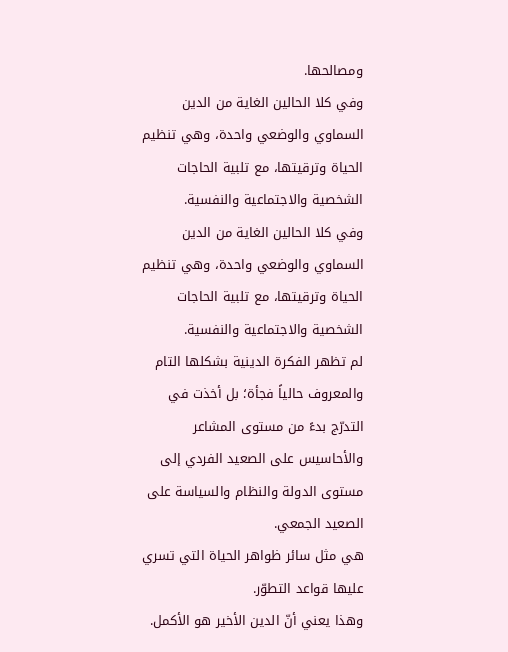ومصالحها.
وفي كلا الحالين الغاية من الدين السماوي والوضعي واحدة، وهي تنظيم الحياة وترقيتها، مع تلبية الحاجات الشخصية والاجتماعية والنفسية.
وفي كلا الحالين الغاية من الدين السماوي والوضعي واحدة، وهي تنظيم الحياة وترقيتها، مع تلبية الحاجات الشخصية والاجتماعية والنفسية.
لم تظهر الفكرة الدينية بشكلها التام والمعروف حالياً فجأة؛ بل أخذت في التدرّج بدءً من مستوى المشاعر والأحاسيس على الصعيد الفردي إلى مستوى الدولة والنظام والسياسة على الصعيد الجمعي.
هي مثل سائر ظواهر الحياة التي تسري عليها قواعد التطوّر.
وهذا يعني أنّ الدين الأخير هو الأكمل.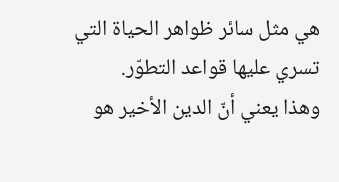هي مثل سائر ظواهر الحياة التي تسري عليها قواعد التطوّر.
وهذا يعني أنّ الدين الأخير هو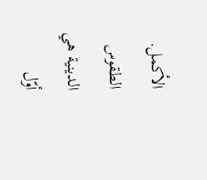الأكمل.
الطقوس الدينية هي أوّل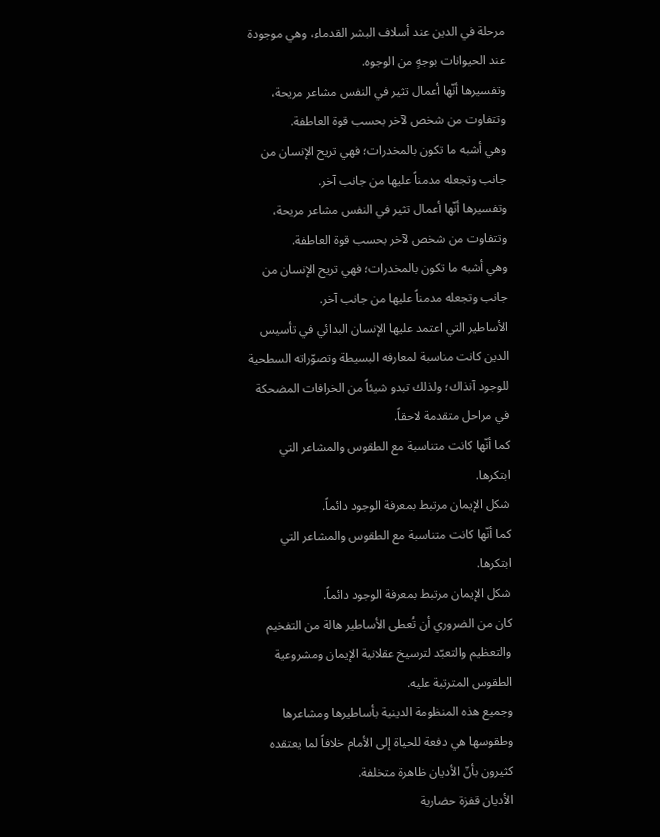مرحلة في الدين عند أسلاف البشر القدماء، وهي موجودة عند الحيوانات بوجهٍ من الوجوه.
وتفسيرها أنّها أعمال تثير في النفس مشاعر مريحة، وتتفاوت من شخص لآخر بحسب قوة العاطفة.
وهي أشبه ما تكون بالمخدرات؛ فهي تريح الإنسان من جانب وتجعله مدمناً عليها من جانب آخر.
وتفسيرها أنّها أعمال تثير في النفس مشاعر مريحة، وتتفاوت من شخص لآخر بحسب قوة العاطفة.
وهي أشبه ما تكون بالمخدرات؛ فهي تريح الإنسان من جانب وتجعله مدمناً عليها من جانب آخر.
الأساطير التي اعتمد عليها الإنسان البدائي في تأسيس الدين كانت مناسبة لمعارفه البسيطة وتصوّراته السطحية للوجود آنذاك؛ ولذلك تبدو شيئاً من الخرافات المضحكة في مراحل متقدمة لاحقاً.
كما أنّها كانت متناسبة مع الطقوس والمشاعر التي ابتكرها.
شكل الإيمان مرتبط بمعرفة الوجود دائماً.
كما أنّها كانت متناسبة مع الطقوس والمشاعر التي ابتكرها.
شكل الإيمان مرتبط بمعرفة الوجود دائماً.
كان من الضروري أن تُعطى الأساطير هالة من التفخيم والتعظيم والتعبّد لترسيخ عقلانية الإيمان ومشروعية الطقوس المترتبة عليه.
وجميع هذه المنظومة الدينية بأساطيرها ومشاعرها وطقوسها هي دفعة للحياة إلى الأمام خلافاً لما يعتقده كثيرون بأنّ الأديان ظاهرة متخلفة.
الأديان قفزة حضارية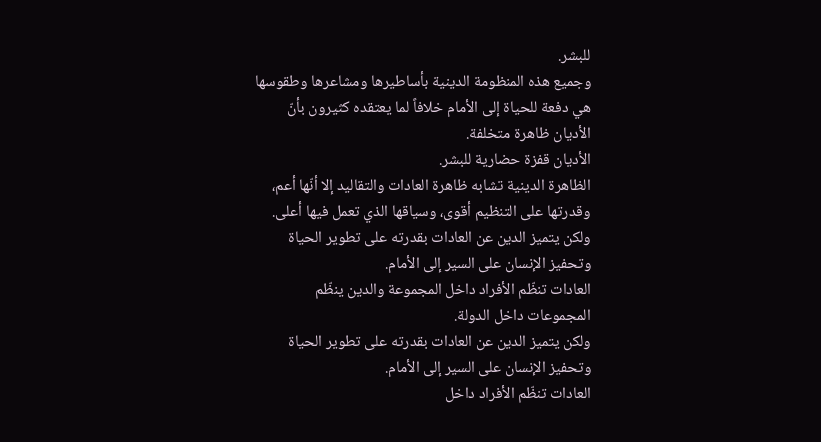للبشر.
وجميع هذه المنظومة الدينية بأساطيرها ومشاعرها وطقوسها هي دفعة للحياة إلى الأمام خلافاً لما يعتقده كثيرون بأنّ الأديان ظاهرة متخلفة.
الأديان قفزة حضارية للبشر.
الظاهرة الدينية تشابه ظاهرة العادات والتقاليد إلا أنّها أعم، وقدرتها على التنظيم أقوى، وسياقها الذي تعمل فيها أعلى.
ولكن يتميز الدين عن العادات بقدرته على تطوير الحياة وتحفيز الإنسان على السير إلى الأمام.
العادات تنظّم الأفراد داخل المجموعة والدين ينظّم المجموعات داخل الدولة.
ولكن يتميز الدين عن العادات بقدرته على تطوير الحياة وتحفيز الإنسان على السير إلى الأمام.
العادات تنظّم الأفراد داخل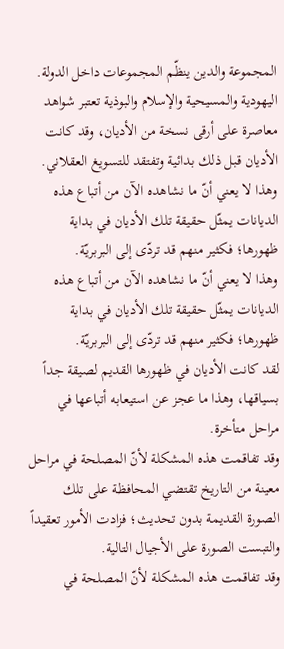المجموعة والدين ينظّم المجموعات داخل الدولة.
اليهودية والمسيحية والإسلام والبوذية تعتبر شواهد معاصرة على أرقى نسخة من الأديان، وقد كانت الأديان قبل ذلك بدائية وتفتقد للتسويغ العقلاني.
وهذا لا يعني أنّ ما نشاهده الآن من أتباع هذه الديانات يمثّل حقيقة تلك الأديان في بداية ظهورها؛ فكثير منهم قد تردّى إلى البربريّة.
وهذا لا يعني أنّ ما نشاهده الآن من أتباع هذه الديانات يمثّل حقيقة تلك الأديان في بداية ظهورها؛ فكثير منهم قد تردّى إلى البربريّة.
لقد كانت الأديان في ظهورها القديم لصيقة جداً بسياقها، وهذا ما عجز عن استيعابه أتباعها في مراحل متأخرة.
وقد تفاقمت هذه المشكلة لأنّ المصلحة في مراحل معينة من التاريخ تقتضي المحافظة على تلك الصورة القديمة بدون تحديث؛ فزادت الأمور تعقيداً والتبست الصورة على الأجيال التالية.
وقد تفاقمت هذه المشكلة لأنّ المصلحة في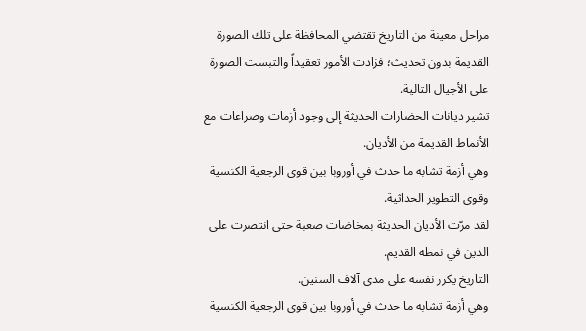مراحل معينة من التاريخ تقتضي المحافظة على تلك الصورة القديمة بدون تحديث؛ فزادت الأمور تعقيداً والتبست الصورة على الأجيال التالية.
تشير ديانات الحضارات الحديثة إلى وجود أزمات وصراعات مع الأنماط القديمة من الأديان.
وهي أزمة تشابه ما حدث في أوروبا بين قوى الرجعية الكنسية وقوى التطوير الحداثية.
لقد مرّت الأديان الحديثة بمخاضات صعبة حتى انتصرت على الدين في نمطه القديم.
التاريخ يكرر نفسه على مدى آلاف السنين.
وهي أزمة تشابه ما حدث في أوروبا بين قوى الرجعية الكنسية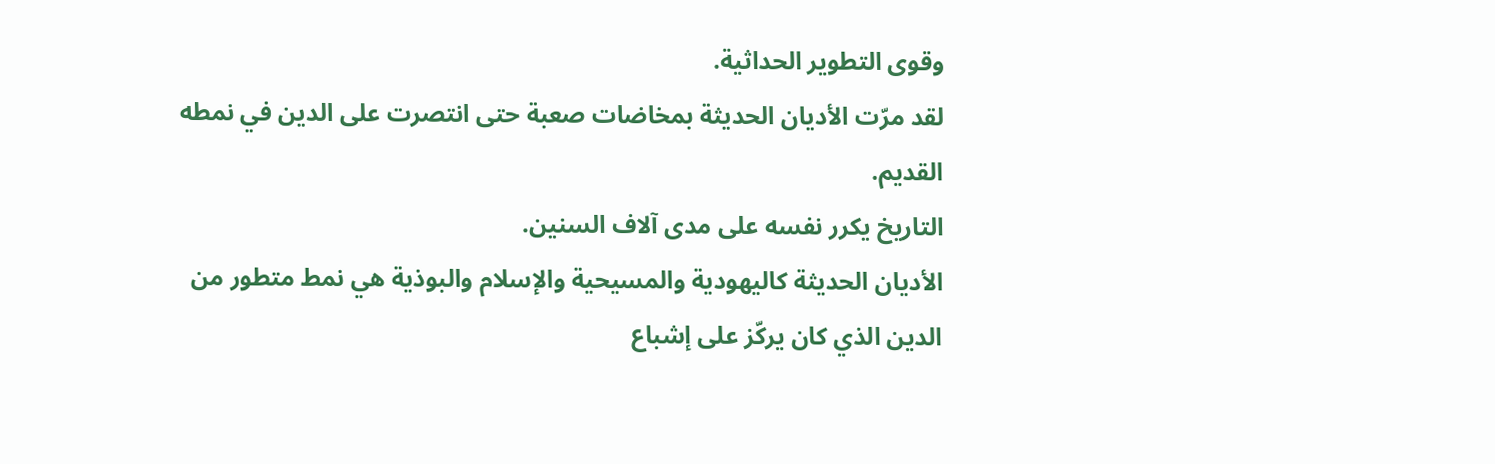وقوى التطوير الحداثية.
لقد مرّت الأديان الحديثة بمخاضات صعبة حتى انتصرت على الدين في نمطه القديم.
التاريخ يكرر نفسه على مدى آلاف السنين.
الأديان الحديثة كاليهودية والمسيحية والإسلام والبوذية هي نمط متطور من الدين الذي كان يركّز على إشباع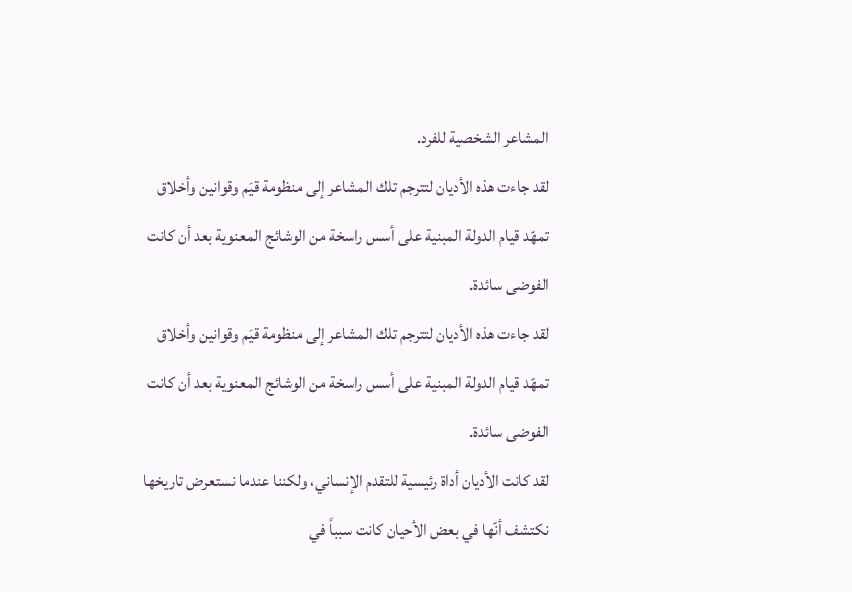المشاعر الشخصية للفرد.
لقد جاءت هذه الأديان لتترجم تلك المشاعر إلى منظومة قيَم وقوانين وأخلاق تمهّد قيام الدولة المبنية على أسس راسخة من الوشائج المعنوية بعد أن كانت الفوضى سائدة.
لقد جاءت هذه الأديان لتترجم تلك المشاعر إلى منظومة قيَم وقوانين وأخلاق تمهّد قيام الدولة المبنية على أسس راسخة من الوشائج المعنوية بعد أن كانت الفوضى سائدة.
لقد كانت الأديان أداة رئيسية للتقدم الإنساني، ولكننا عندما نستعرض تاريخها نكتشف أنّها في بعض الأحيان كانت سبباً في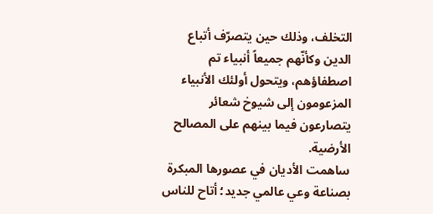التخلف، وذلك حين يتصرّف أتباع الدين وكأنّهم جميعاً أنبياء تم اصطفاؤهم، ويتحول أولئك الأنبياء المزعومون إلى شيوخ شعائر يتصارعون فيما بينهم على المصالح الأرضية.
ساهمت الأديان في عصورها المبكرة بصناعة وعي عالمي جديد؛ أتاح للناس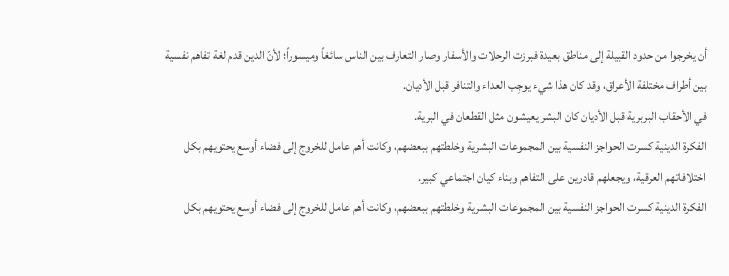أن يخرجوا من حدود القبيلة إلى مناطق بعيدة فبرزت الرحلات والأسفار وصار التعارف بين الناس سائغاً وميسوراً؛ لأنّ الدين قدم لغة تفاهم نفسية بين أطراف مختلفة الأعراق، وقد كان هذا شيء يوجِب العداء والتنافر قبل الأديان.
في الأحقاب البربرية قبل الأديان كان البشر يعيشون مثل القطعان في البرية.
الفكرة الدينية كسرت الحواجز النفسية بين المجموعات البشرية وخلطتهم ببعضهم، وكانت أهم عامل للخروج إلى فضاء أوسع يحتويهم بكل اختلافاتهم العرقية، ويجعلهم قادرين على التفاهم وبناء كيان اجتماعي كبير.
الفكرة الدينية كسرت الحواجز النفسية بين المجموعات البشرية وخلطتهم ببعضهم، وكانت أهم عامل للخروج إلى فضاء أوسع يحتويهم بكل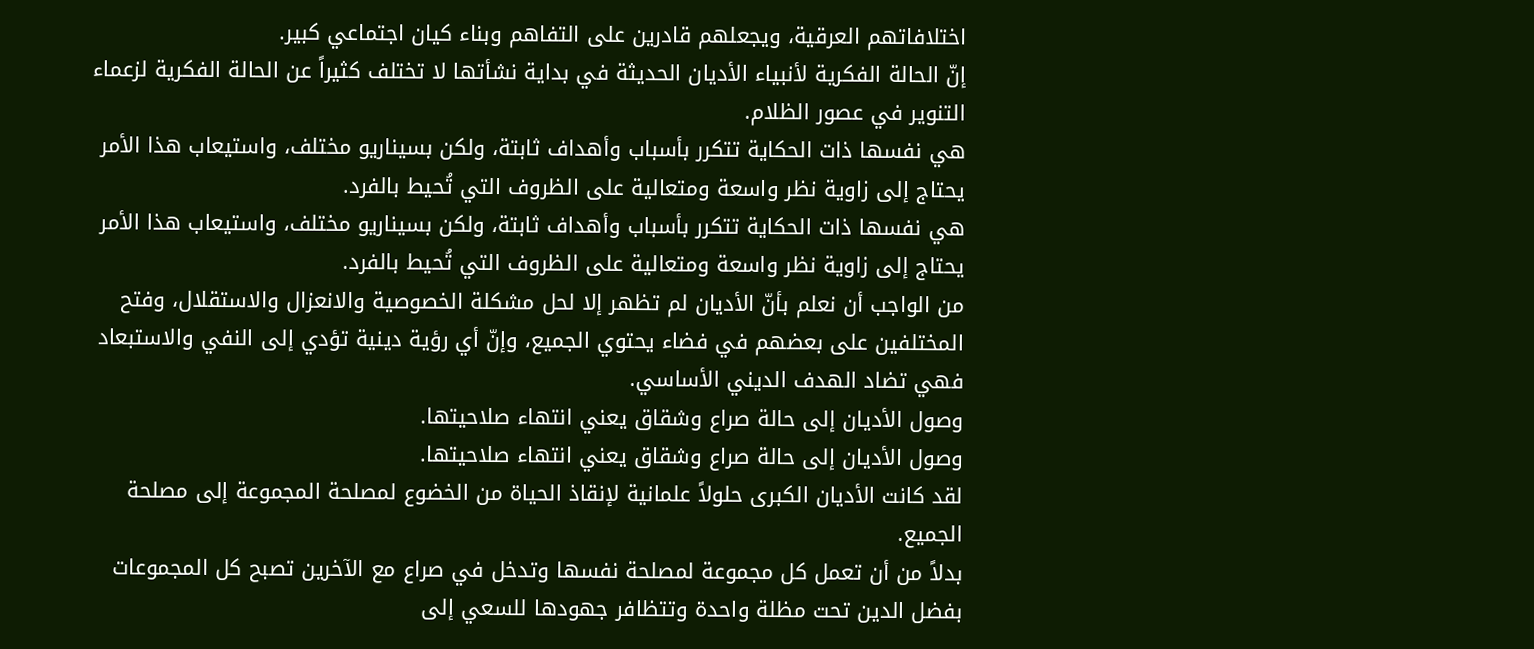اختلافاتهم العرقية، ويجعلهم قادرين على التفاهم وبناء كيان اجتماعي كبير.
إنّ الحالة الفكرية لأنبياء الأديان الحديثة في بداية نشأتها لا تختلف كثيراً عن الحالة الفكرية لزعماء التنوير في عصور الظلام.
هي نفسها ذات الحكاية تتكرر بأسباب وأهداف ثابتة، ولكن بسيناريو مختلف، واستيعاب هذا الأمر يحتاج إلى زاوية نظر واسعة ومتعالية على الظروف التي تُحيط بالفرد.
هي نفسها ذات الحكاية تتكرر بأسباب وأهداف ثابتة، ولكن بسيناريو مختلف، واستيعاب هذا الأمر يحتاج إلى زاوية نظر واسعة ومتعالية على الظروف التي تُحيط بالفرد.
من الواجب أن نعلم بأنّ الأديان لم تظهر إلا لحل مشكلة الخصوصية والانعزال والاستقلال، وفتح المختلفين على بعضهم في فضاء يحتوي الجميع، وإنّ أي رؤية دينية تؤدي إلى النفي والاستبعاد فهي تضاد الهدف الديني الأساسي.
وصول الأديان إلى حالة صراع وشقاق يعني انتهاء صلاحيتها.
وصول الأديان إلى حالة صراع وشقاق يعني انتهاء صلاحيتها.
لقد كانت الأديان الكبرى حلولاً علمانية لإنقاذ الحياة من الخضوع لمصلحة المجموعة إلى مصلحة الجميع.
بدلاً من أن تعمل كل مجموعة لمصلحة نفسها وتدخل في صراع مع الآخرين تصبح كل المجموعات بفضل الدين تحت مظلة واحدة وتتظافر جهودها للسعي إلى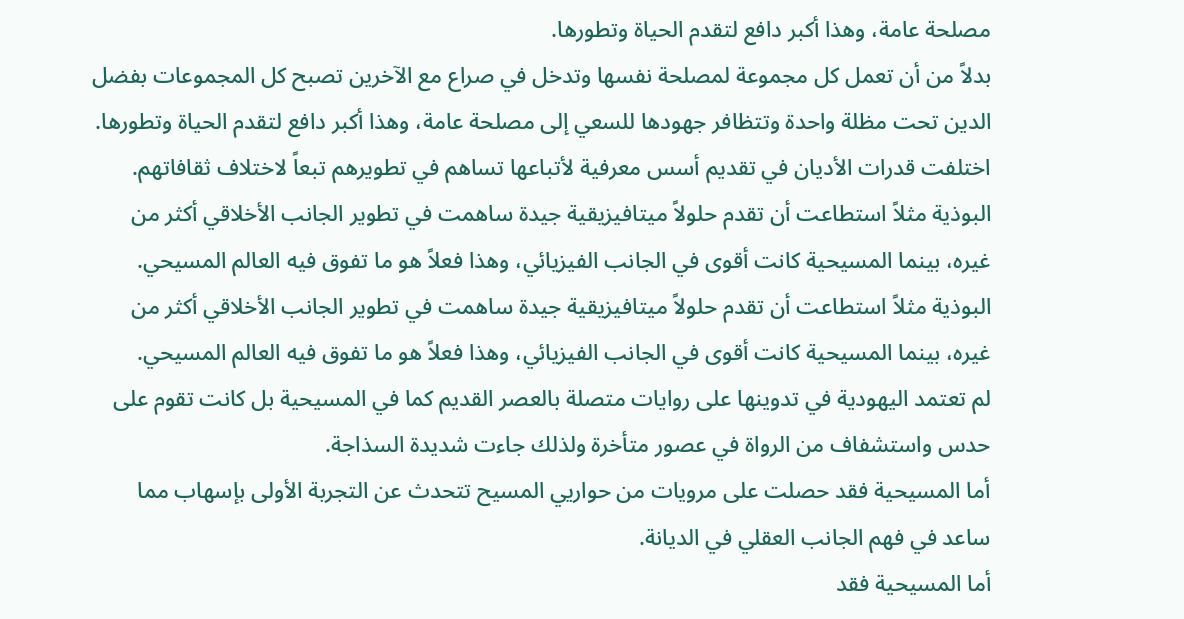مصلحة عامة، وهذا أكبر دافع لتقدم الحياة وتطورها.
بدلاً من أن تعمل كل مجموعة لمصلحة نفسها وتدخل في صراع مع الآخرين تصبح كل المجموعات بفضل الدين تحت مظلة واحدة وتتظافر جهودها للسعي إلى مصلحة عامة، وهذا أكبر دافع لتقدم الحياة وتطورها.
اختلفت قدرات الأديان في تقديم أسس معرفية لأتباعها تساهم في تطويرهم تبعاً لاختلاف ثقافاتهم.
البوذية مثلاً استطاعت أن تقدم حلولاً ميتافيزيقية جيدة ساهمت في تطوير الجانب الأخلاقي أكثر من غيره، بينما المسيحية كانت أقوى في الجانب الفيزيائي، وهذا فعلاً هو ما تفوق فيه العالم المسيحي.
البوذية مثلاً استطاعت أن تقدم حلولاً ميتافيزيقية جيدة ساهمت في تطوير الجانب الأخلاقي أكثر من غيره، بينما المسيحية كانت أقوى في الجانب الفيزيائي، وهذا فعلاً هو ما تفوق فيه العالم المسيحي.
لم تعتمد اليهودية في تدوينها على روايات متصلة بالعصر القديم كما في المسيحية بل كانت تقوم على حدس واستشفاف من الرواة في عصور متأخرة ولذلك جاءت شديدة السذاجة.
أما المسيحية فقد حصلت على مرويات من حواريي المسيح تتحدث عن التجربة الأولى بإسهاب مما ساعد في فهم الجانب العقلي في الديانة.
أما المسيحية فقد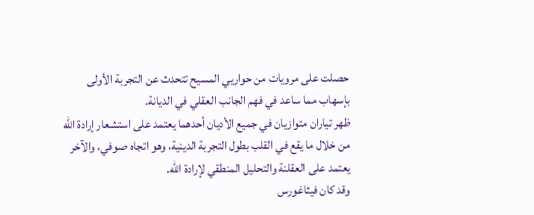حصلت على مرويات من حواريي المسيح تتحدث عن التجربة الأولى بإسهاب مما ساعد في فهم الجانب العقلي في الديانة.
ظهر تياران متوازيان في جميع الأديان أحدهما يعتمد على استشعار إرادة الله من خلال ما يقع في القلب بطول التجربة الدينية، وهو اتجاه صوفي، والآخر يعتمد على العقلنة والتحليل المنطقي لإرادة الله.
وقد كان فيثاغورس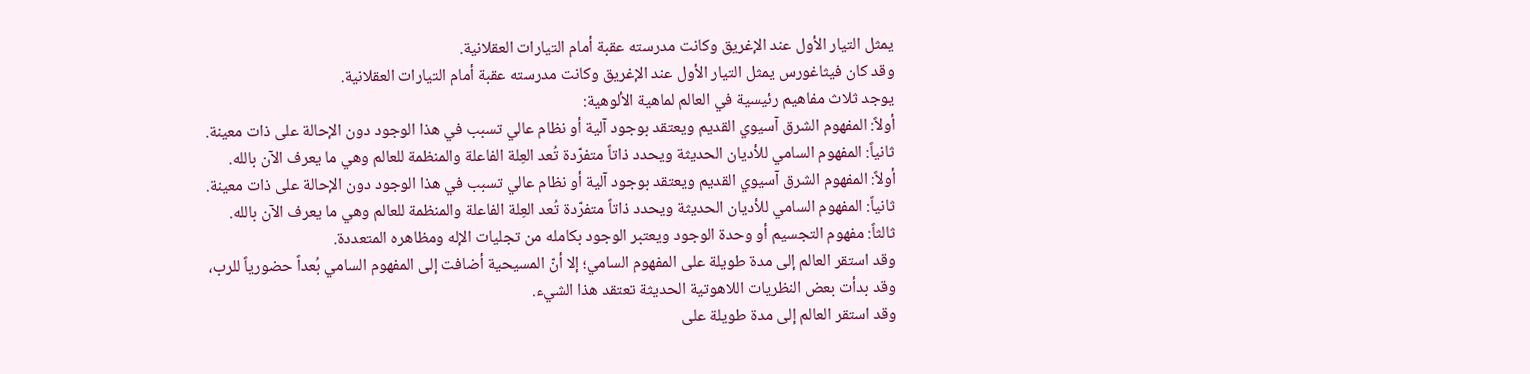يمثل التيار الأول عند الإغريق وكانت مدرسته عقبة أمام التيارات العقلانية.
وقد كان فيثاغورس يمثل التيار الأول عند الإغريق وكانت مدرسته عقبة أمام التيارات العقلانية.
يوجد ثلاث مفاهيم رئيسية في العالم لماهية الألوهية:
أولاً: المفهوم الشرق آسيوي القديم ويعتقد بوجود آلية أو نظام عالي تسبب في هذا الوجود دون الإحالة على ذات معينة.
ثانياً: المفهوم السامي للأديان الحديثة ويحدد ذاتاً متفرّدة تُعد العِلة الفاعلة والمنظمة للعالم وهي ما يعرف الآن بالله.
أولاً: المفهوم الشرق آسيوي القديم ويعتقد بوجود آلية أو نظام عالي تسبب في هذا الوجود دون الإحالة على ذات معينة.
ثانياً: المفهوم السامي للأديان الحديثة ويحدد ذاتاً متفرّدة تُعد العِلة الفاعلة والمنظمة للعالم وهي ما يعرف الآن بالله.
ثالثاً: مفهوم التجسيم أو وحدة الوجود ويعتبر الوجود بكامله من تجليات الإله ومظاهره المتعددة.
وقد استقر العالم إلى مدة طويلة على المفهوم السامي؛ إلا أنّ المسيحية أضافت إلى المفهوم السامي بُعداً حضورياً للرب، وقد بدأت بعض النظريات اللاهوتية الحديثة تعتقد هذا الشيء.
وقد استقر العالم إلى مدة طويلة على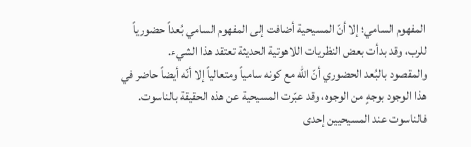المفهوم السامي؛ إلا أنّ المسيحية أضافت إلى المفهوم السامي بُعداً حضورياً للرب، وقد بدأت بعض النظريات اللاهوتية الحديثة تعتقد هذا الشيء.
والمقصود بالبُعد الحضوري أنّ الله مع كونه سامياً ومتعالياً إلا أنّه أيضاً حاضر في هذا الوجود بوجهٍ من الوجوه، وقد عبّرت المسيحية عن هذه الحقيقة بالناسوت.
فالناسوت عند المسيحيين إحدى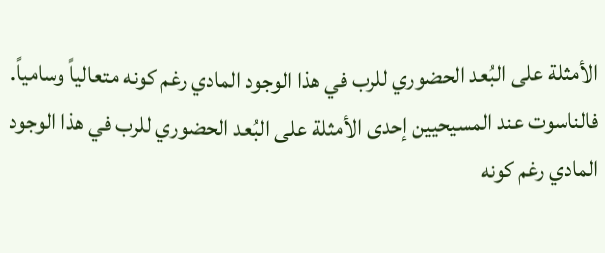الأمثلة على البُعد الحضوري للرب في هذا الوجود المادي رغم كونه متعالياً وسامياً.
فالناسوت عند المسيحيين إحدى الأمثلة على البُعد الحضوري للرب في هذا الوجود المادي رغم كونه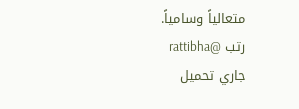متعالياً وسامياً.
رتب @rattibha
جاري تحميل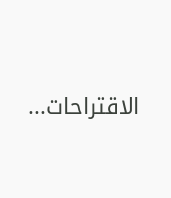الاقتراحات...